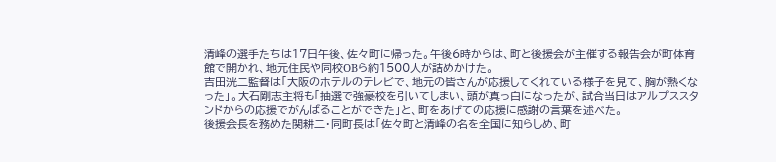清峰の選手たちは17日午後、佐々町に帰った。午後6時からは、町と後援会が主催する報告会が町体育館で開かれ、地元住民や同校OBら約1500人が詰めかけた。
吉田洸二監督は「大阪のホテルのテレビで、地元の皆さんが応援してくれている様子を見て、胸が熱くなった」。大石剛志主将も「抽選で強豪校を引いてしまい、頭が真っ白になったが、試合当日はアルプススタンドからの応援でがんばることができた」と、町をあげての応援に感謝の言葉を述べた。
後援会長を務めた関耕二・同町長は「佐々町と清峰の名を全国に知らしめ、町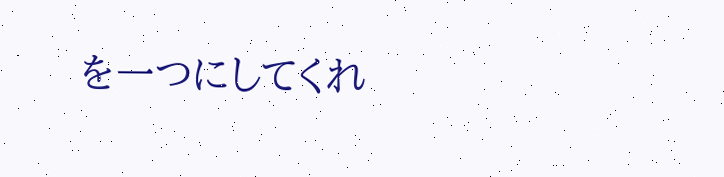を一つにしてくれ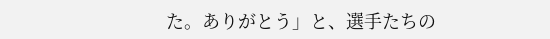た。ありがとう」と、選手たちの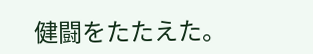健闘をたたえた。